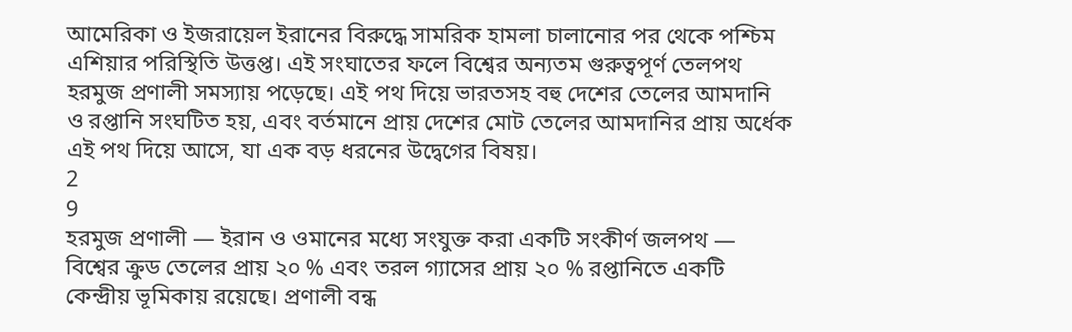আমেরিকা ও ইজরায়েল ইরানের বিরুদ্ধে সামরিক হামলা চালানোর পর থেকে পশ্চিম এশিয়ার পরিস্থিতি উত্তপ্ত। এই সংঘাতের ফলে বিশ্বের অন্যতম গুরুত্বপূর্ণ তেলপথ হরমুজ প্রণালী সমস্যায় পড়েছে। এই পথ দিয়ে ভারতসহ বহু দেশের তেলের আমদানি ও রপ্তানি সংঘটিত হয়, এবং বর্তমানে প্রায় দেশের মোট তেলের আমদানির প্রায় অর্ধেক এই পথ দিয়ে আসে, যা এক বড় ধরনের উদ্বেগের বিষয়।
2
9
হরমুজ প্রণালী — ইরান ও ওমানের মধ্যে সংযুক্ত করা একটি সংকীর্ণ জলপথ — বিশ্বের ক্রুড তেলের প্রায় ২০ % এবং তরল গ্যাসের প্রায় ২০ % রপ্তানিতে একটি কেন্দ্রীয় ভূমিকায় রয়েছে। প্রণালী বন্ধ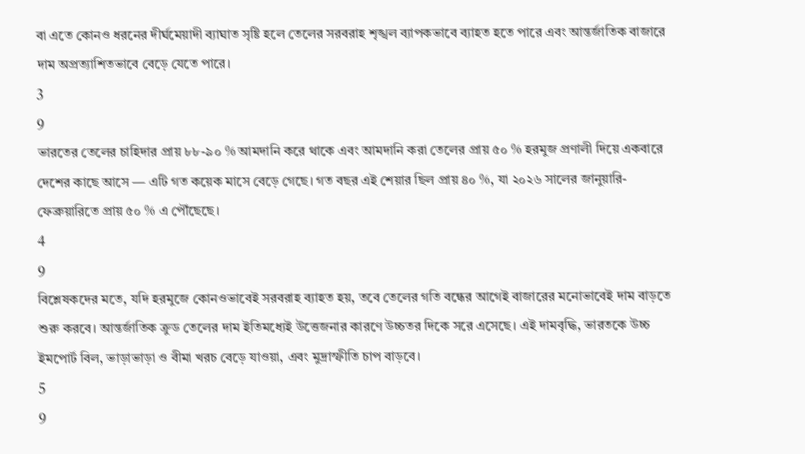বা এতে কোনও ধরনের দীর্ঘমেয়াদী ব্যাঘাত সৃষ্টি হলে তেলের সরবরাহ শৃঙ্খল ব্যাপকভাবে ব্যাহত হতে পারে এবং আন্তর্জাতিক বাজারে দাম অপ্রত্যাশিতভাবে বেড়ে যেতে পারে।
3
9
ভারতের তেলের চাহিদার প্রায় ৮৮-৯০ % আমদানি করে থাকে এবং আমদানি করা তেলের প্রায় ৫০ % হরমুজ প্রণালী দিয়ে একবারে দেশের কাছে আসে — এটি গত কয়েক মাসে বেড়ে গেছে। গত বছর এই শেয়ার ছিল প্রায় ৪০ %, যা ২০২৬ সালের জানুয়ারি-ফেব্রুয়ারিতে প্রায় ৫০ % এ পৌঁছেছে।
4
9
বিশ্লেষকদের মতে, যদি হরমুজে কোনওভাবেই সরবরাহ ব্যাহত হয়, তবে তেলের গতি বন্ধের আগেই বাজারের মনোভাবেই দাম বাড়তে শুরু করবে। আন্তর্জাতিক ক্রুড তেলের দাম ইতিমধ্যেই উত্তেজনার কারণে উচ্চতর দিকে সরে এসেছে। এই দামবৃদ্ধি, ভারতকে উচ্চ ইমপোর্ট বিল, ভাড়াভাড়া ও বীমা খরচ বেড়ে যাওয়া, এবং মুদ্রাস্ফীতি চাপ বাড়বে।
5
9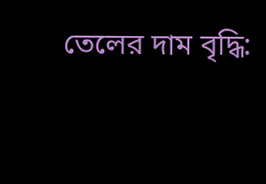তেলের দাম বৃদ্ধি: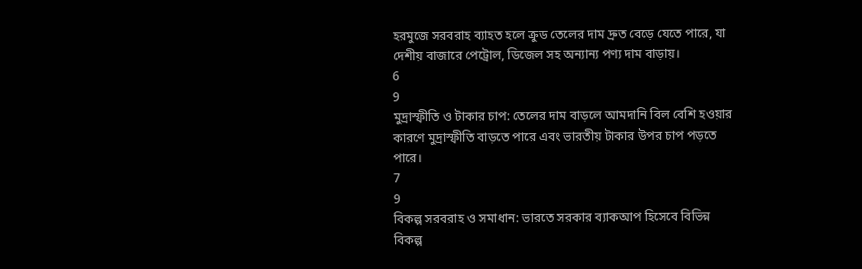হরমুজে সরবরাহ ব্যাহত হলে ক্রুড তেলের দাম দ্রুত বেড়ে যেতে পারে, যা দেশীয় বাজারে পেট্রোল, ডিজেল সহ অন্যান্য পণ্য দাম বাড়ায়।
6
9
মুদ্রাস্ফীতি ও টাকার চাপ: তেলের দাম বাড়লে আমদানি বিল বেশি হওয়ার কারণে মুদ্রাস্ফীতি বাড়তে পারে এবং ভারতীয় টাকার উপর চাপ পড়তে পারে।
7
9
বিকল্প সরবরাহ ও সমাধান: ভারতে সরকার ব্যাকআপ হিসেবে বিভিন্ন বিকল্প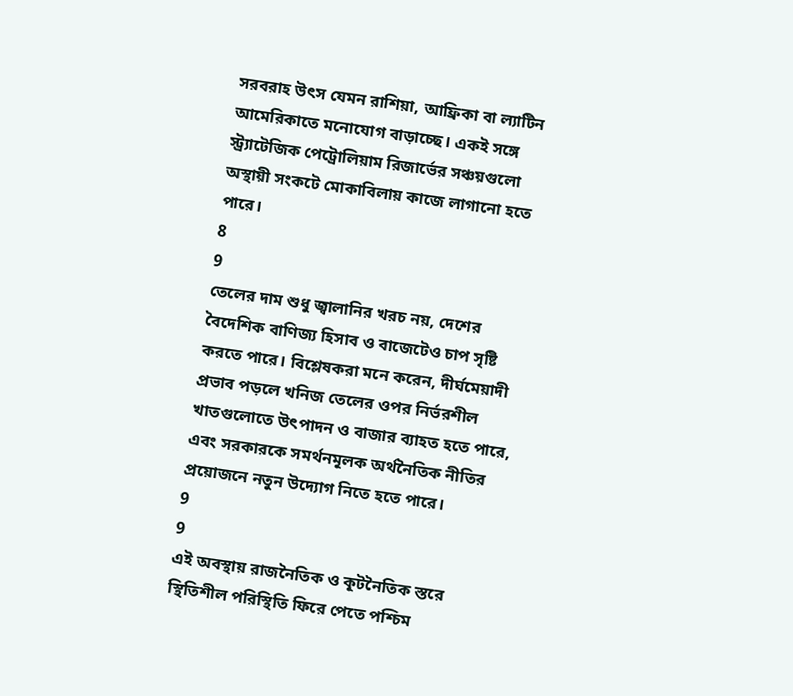সরবরাহ উৎস যেমন রাশিয়া, আফ্রিকা বা ল্যাটিন আমেরিকাতে মনোযোগ বাড়াচ্ছে। একই সঙ্গে স্ট্র্যাটেজিক পেট্রোলিয়াম রিজার্ভের সঞ্চয়গুলো অস্থায়ী সংকটে মোকাবিলায় কাজে লাগানো হতে পারে।
8
9
তেলের দাম শুধু জ্বালানির খরচ নয়, দেশের বৈদেশিক বাণিজ্য হিসাব ও বাজেটেও চাপ সৃষ্টি করতে পারে। বিশ্লেষকরা মনে করেন, দীর্ঘমেয়াদী প্রভাব পড়লে খনিজ তেলের ওপর নির্ভরশীল খাতগুলোতে উৎপাদন ও বাজার ব্যাহত হতে পারে, এবং সরকারকে সমর্থনমূলক অর্থনৈতিক নীতির প্রয়োজনে নতুন উদ্যোগ নিতে হতে পারে।
9
9
এই অবস্থায় রাজনৈতিক ও কূটনৈতিক স্তরে স্থিতিশীল পরিস্থিতি ফিরে পেতে পশ্চিম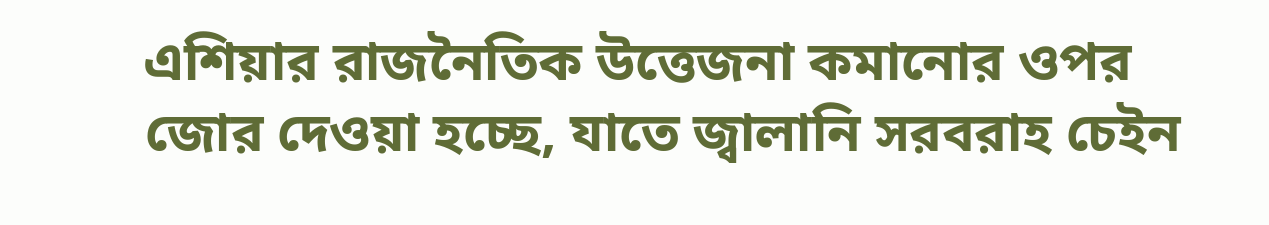এশিয়ার রাজনৈতিক উত্তেজনা কমানোর ওপর জোর দেওয়া হচ্ছে, যাতে জ্বালানি সরবরাহ চেইন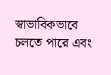স্বাভাবিকভাবে চলতে পারে এবং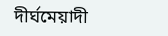দীর্ঘমেয়াদী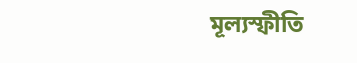মূল্যস্ফীতি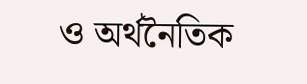ও অর্থনৈতিক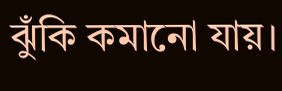ঝুঁকি কমানো যায়।